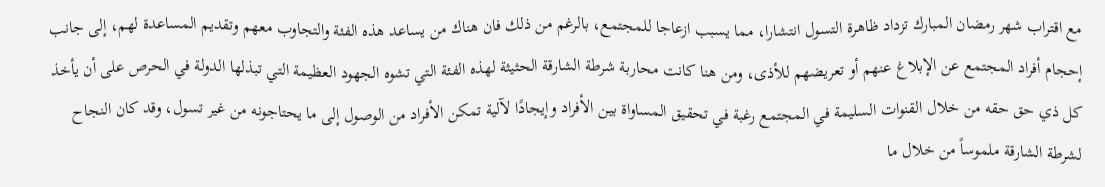مع اقتراب شهر رمضان المبارك تزداد ظاهرة التسول انتشارا، مما يسبب ازعاجا للمجتمع، بالرغم من ذلك فان هناك من يساعد هذه الفئة والتجاوب معهم وتقديم المساعدة لهم، إلى جانب إحجام أفراد المجتمع عن الإبلاغ عنهم أو تعريضهم للأذى، ومن هنا كانت محاربة شرطة الشارقة الحثيثة لهذه الفئة التي تشوه الجهود العظيمة التي تبذلها الدولة في الحرص على أن يأخذ كل ذي حق حقه من خلال القنوات السليمة في المجتمع رغبة في تحقيق المساواة بين الأفراد وإيجادًا لآلية تمكن الأفراد من الوصول إلى ما يحتاجونه من غير تسول، وقد كان النجاح لشرطة الشارقة ملموساً من خلال ما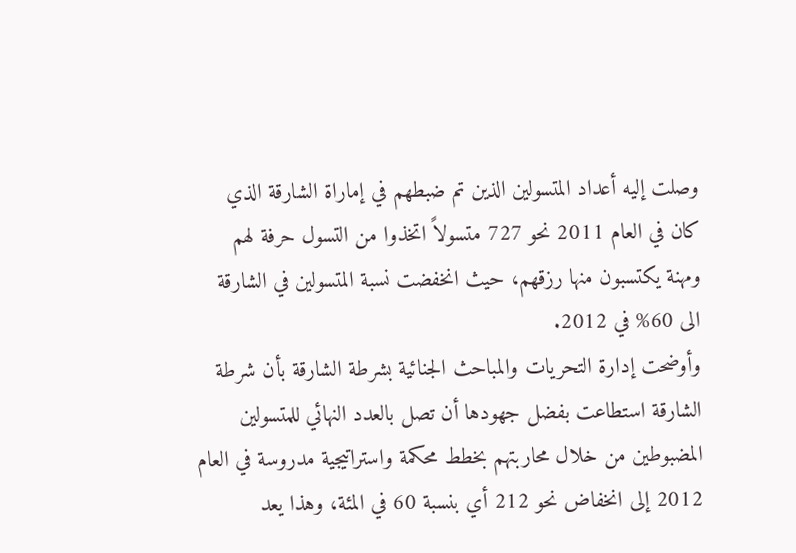وصلت إليه أعداد المتسولين الذين تم ضبطهم في إماراة الشارقة الذي كان في العام 2011 نحو 727 متسولاً اتخذوا من التسول حرفة لهم ومهنة يكتسبون منها رزقهم، حيث انخفضت نسبة المتسولين في الشارقة الى 60% في 2012.
وأوضحت إدارة التحريات والمباحث الجنائية بشرطة الشارقة بأن شرطة الشارقة استطاعت بفضل جهودها أن تصل بالعدد النهائي للمتسولين المضبوطين من خلال محاربتهم بخطط محكمة واستراتيجية مدروسة في العام 2012 إلى انخفاض نحو 212 أي بنسبة 60 في المئة، وهذا يعد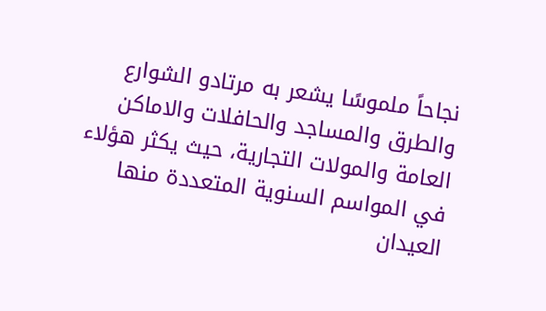نجاحاً ملموسًا يشعر به مرتادو الشوارع والطرق والمساجد والحافلات والاماكن العامة والمولات التجارية، حيث يكثر هؤلاء في المواسم السنوية المتعددة منها العيدان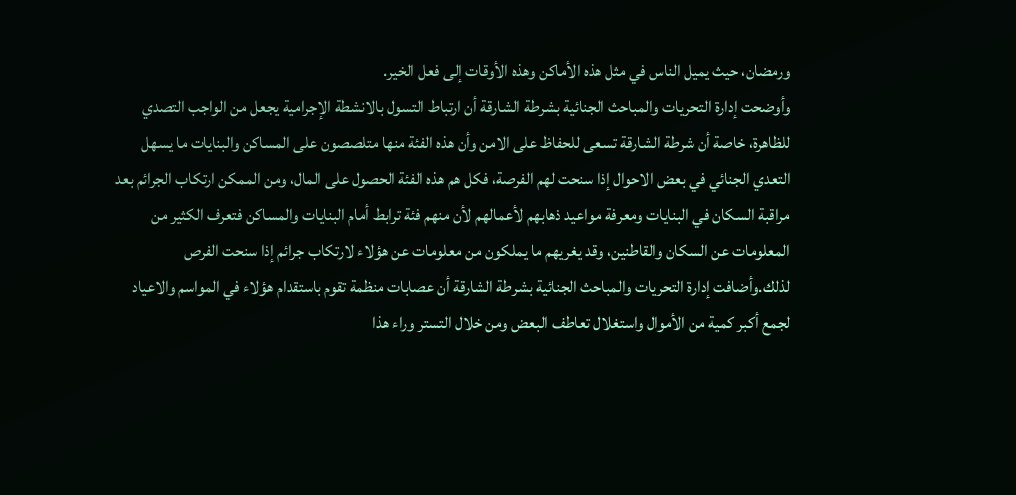ورمضان، حيث يميل الناس في مثل هذه الأماكن وهذه الأوقات إلى فعل الخير.
وأوضحت إدارة التحريات والمباحث الجنائية بشرطة الشارقة أن ارتباط التسول بالانشطة الإجرامية يجعل من الواجب التصدي للظاهرة، خاصة أن شرطة الشارقة تسعى للحفاظ على الامن وأن هذه الفئة منها متلصصون على المساكن والبنايات ما يسهل التعدي الجنائي في بعض الاحوال إذا سنحت لهم الفرصة، فكل هم هذه الفئة الحصول على المال، ومن الممكن ارتكاب الجرائم بعد مراقبة السكان في البنايات ومعرفة مواعيد ذهابهم لأعمالهم لأن منهم فئة ترابط أمام البنايات والمساكن فتعرف الكثير من المعلومات عن السكان والقاطنين، وقد يغريهم ما يملكون من معلومات عن هؤلاء لارتكاب جرائم إذا سنحت الفرص لذلك.وأضافت إدارة التحريات والمباحث الجنائية بشرطة الشارقة أن عصابات منظمة تقوم باستقدام هؤلاء في المواسم والاعياد لجمع أكبر كمية من الأموال واستغلال تعاطف البعض ومن خلال التستر وراء هذا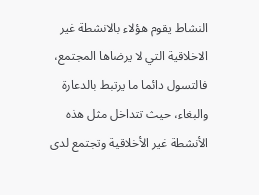النشاط يقوم هؤلاء بالانشطة غير الاخلاقية التي لا يرضاها المجتمع، فالتسول دائما ما يرتبط بالدعارة والبغاء، حيث تتداخل مثل هذه الأنشطة غير الأخلاقية وتجتمع لدى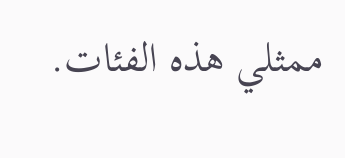ممثلي هذه الفئات.